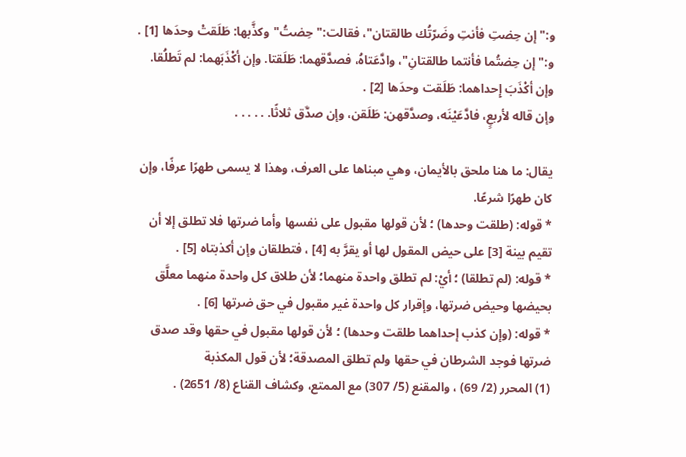و:"إن حِضتِ فأنتِ وضَرّتُك طالقتان"، فقالت:"حِضتُ"وكذَّبها: طَلَقتْ وحدَها [1] .
و:"إن حِضتُما فأنتما طالقتانِ"، وادَّعَتاهُ، فصدَّقهما: طَلَقتا. وإن أكْذَبَهما: لم تَطلُقا. وإن أكْذَبَ إِحداهما: طَلَقت وحدَها [2] .
وإن قاله لأربعٍ، فادَّعَيْنَه، وصدَّقهن: طَلَقن، وإن صدَّق ثلاثًا. . . . . .

يقال: ما هنا ملحق بالأيمان، وهي مبناها على العرف، وهذا لا يسمى طهرًا عرفًا، وإن كان طهرًا شرعًا.
* قوله: (طلقت وحدها) ؛ لأن قولها مقبول على نفسها وأما ضرتها فلا تطلق إلا أن تقيم بينة [3] على حيض المقول لها أو يقرَّ به [4] ، فتطلقان وإن أكذبتاه [5] .
* قوله: (لم تطلقا) ؛ أيْ: لم تطلق واحدة منهما؛ لأن طلاق كل واحدة منهما معلَّق بحيضها وحيض ضرتها، وإقرار كل واحدة غير مقبول في حق ضرتها [6] .
* قوله: (وإن كذب إحداهما طلقت وحدها) ؛ لأن قولها مقبول في حقها وقد صدق ضرتها فوجد الشرطان في حقها ولم تطلق المصدقة؛ لأن قول المكذبة
(1) المحرر (2/ 69) ، والمقنع (5/ 307) مع الممتع، وكشاف القناع (8/ 2651) .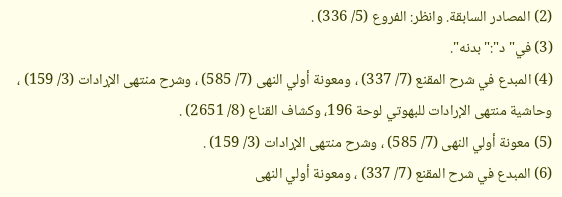(2) المصادر السابقة. وانظر: الفروع (5/ 336) .
(3) في"د":"بدنه".
(4) المبدع في شرح المقنع (7/ 337) ، ومعونة أولي النهى (7/ 585) ، وشرح منتهى الإرادات (3/ 159) ، وحاشية منتهى الإرادات للبهوتي لوحة 196، وكشاف القناع (8/ 2651) .
(5) معونة أولي النهى (7/ 585) ، وشرح منتهى الإرادات (3/ 159) .
(6) المبدع في شرح المقنع (7/ 337) ، ومعونة أولي النهى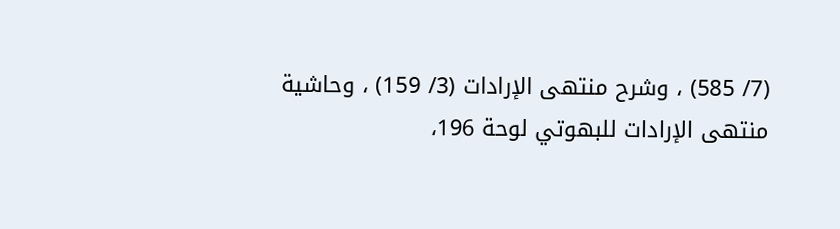(7/ 585) ، وشرح منتهى الإرادات (3/ 159) ، وحاشية منتهى الإرادات للبهوتي لوحة 196،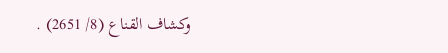وكشاف القناع (8/ 2651) .